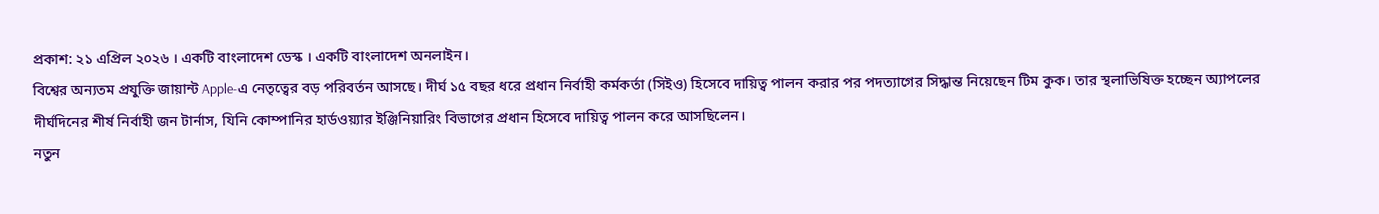প্রকাশ: ২১ এপ্রিল ২০২৬ । একটি বাংলাদেশ ডেস্ক । একটি বাংলাদেশ অনলাইন।
বিশ্বের অন্যতম প্রযুক্তি জায়ান্ট Apple-এ নেতৃত্বের বড় পরিবর্তন আসছে। দীর্ঘ ১৫ বছর ধরে প্রধান নির্বাহী কর্মকর্তা (সিইও) হিসেবে দায়িত্ব পালন করার পর পদত্যাগের সিদ্ধান্ত নিয়েছেন টিম কুক। তার স্থলাভিষিক্ত হচ্ছেন অ্যাপলের দীর্ঘদিনের শীর্ষ নির্বাহী জন টার্নাস, যিনি কোম্পানির হার্ডওয়্যার ইঞ্জিনিয়ারিং বিভাগের প্রধান হিসেবে দায়িত্ব পালন করে আসছিলেন।
নতুন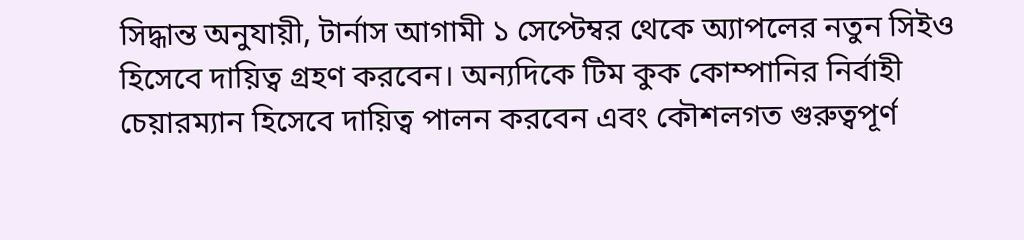সিদ্ধান্ত অনুযায়ী, টার্নাস আগামী ১ সেপ্টেম্বর থেকে অ্যাপলের নতুন সিইও হিসেবে দায়িত্ব গ্রহণ করবেন। অন্যদিকে টিম কুক কোম্পানির নির্বাহী চেয়ারম্যান হিসেবে দায়িত্ব পালন করবেন এবং কৌশলগত গুরুত্বপূর্ণ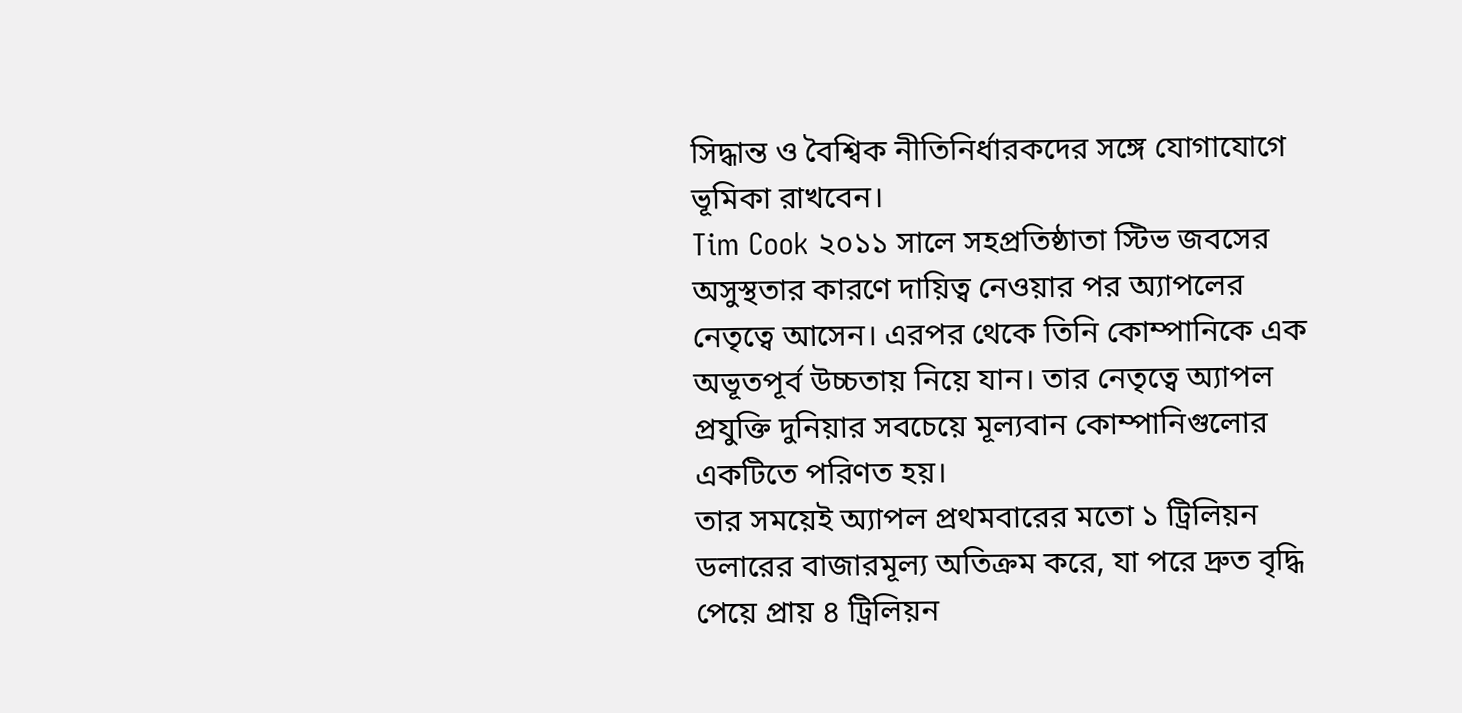সিদ্ধান্ত ও বৈশ্বিক নীতিনির্ধারকদের সঙ্গে যোগাযোগে ভূমিকা রাখবেন।
Tim Cook ২০১১ সালে সহপ্রতিষ্ঠাতা স্টিভ জবসের অসুস্থতার কারণে দায়িত্ব নেওয়ার পর অ্যাপলের নেতৃত্বে আসেন। এরপর থেকে তিনি কোম্পানিকে এক অভূতপূর্ব উচ্চতায় নিয়ে যান। তার নেতৃত্বে অ্যাপল প্রযুক্তি দুনিয়ার সবচেয়ে মূল্যবান কোম্পানিগুলোর একটিতে পরিণত হয়।
তার সময়েই অ্যাপল প্রথমবারের মতো ১ ট্রিলিয়ন ডলারের বাজারমূল্য অতিক্রম করে, যা পরে দ্রুত বৃদ্ধি পেয়ে প্রায় ৪ ট্রিলিয়ন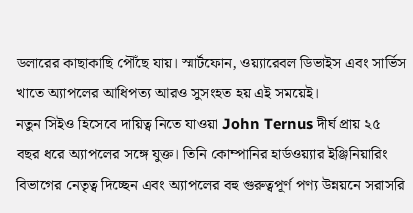ডলারের কাছাকাছি পৌঁছে যায়। স্মার্টফোন, ওয়্যারেবল ডিভাইস এবং সার্ভিস খাতে অ্যাপলের আধিপত্য আরও সুসংহত হয় এই সময়েই।
নতুন সিইও হিসেবে দায়িত্ব নিতে যাওয়া John Ternus দীর্ঘ প্রায় ২৫ বছর ধরে অ্যাপলের সঙ্গে যুক্ত। তিনি কোম্পানির হার্ডওয়্যার ইঞ্জিনিয়ারিং বিভাগের নেতৃত্ব দিচ্ছেন এবং অ্যাপলের বহু গুরুত্বপূর্ণ পণ্য উন্নয়নে সরাসরি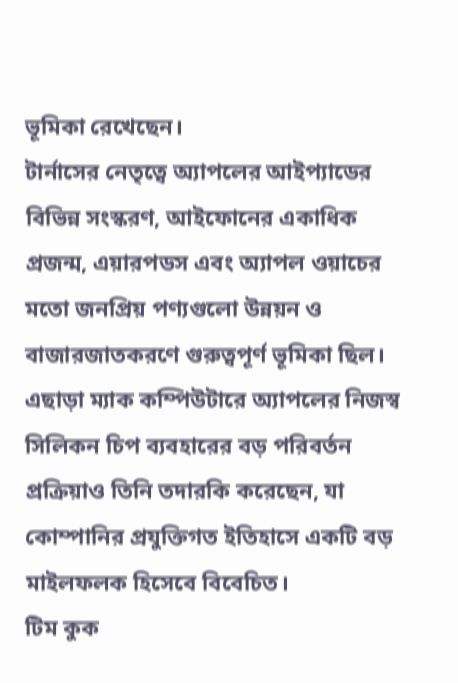ভূমিকা রেখেছেন।
টার্নাসের নেতৃত্বে অ্যাপলের আইপ্যাডের বিভিন্ন সংস্করণ, আইফোনের একাধিক প্রজন্ম, এয়ারপডস এবং অ্যাপল ওয়াচের মতো জনপ্রিয় পণ্যগুলো উন্নয়ন ও বাজারজাতকরণে গুরুত্বপূর্ণ ভূমিকা ছিল। এছাড়া ম্যাক কম্পিউটারে অ্যাপলের নিজস্ব সিলিকন চিপ ব্যবহারের বড় পরিবর্তন প্রক্রিয়াও তিনি তদারকি করেছেন, যা কোম্পানির প্রযুক্তিগত ইতিহাসে একটি বড় মাইলফলক হিসেবে বিবেচিত।
টিম কুক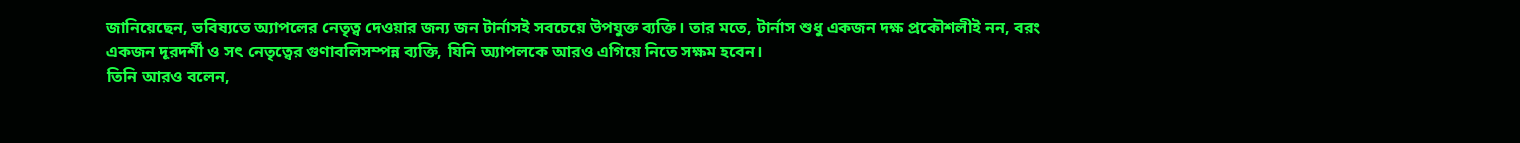জানিয়েছেন, ভবিষ্যতে অ্যাপলের নেতৃত্ব দেওয়ার জন্য জন টার্নাসই সবচেয়ে উপযুক্ত ব্যক্তি। তার মতে, টার্নাস শুধু একজন দক্ষ প্রকৌশলীই নন, বরং একজন দূরদর্শী ও সৎ নেতৃত্বের গুণাবলিসম্পন্ন ব্যক্তি, যিনি অ্যাপলকে আরও এগিয়ে নিতে সক্ষম হবেন।
তিনি আরও বলেন,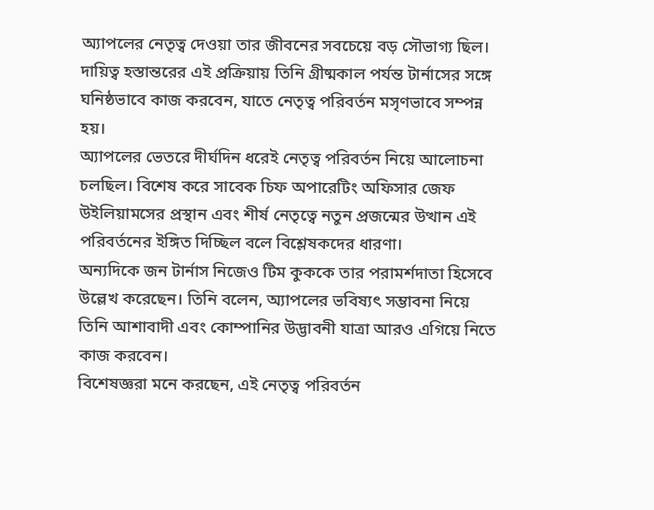অ্যাপলের নেতৃত্ব দেওয়া তার জীবনের সবচেয়ে বড় সৌভাগ্য ছিল। দায়িত্ব হস্তান্তরের এই প্রক্রিয়ায় তিনি গ্রীষ্মকাল পর্যন্ত টার্নাসের সঙ্গে ঘনিষ্ঠভাবে কাজ করবেন, যাতে নেতৃত্ব পরিবর্তন মসৃণভাবে সম্পন্ন হয়।
অ্যাপলের ভেতরে দীর্ঘদিন ধরেই নেতৃত্ব পরিবর্তন নিয়ে আলোচনা চলছিল। বিশেষ করে সাবেক চিফ অপারেটিং অফিসার জেফ উইলিয়ামসের প্রস্থান এবং শীর্ষ নেতৃত্বে নতুন প্রজন্মের উত্থান এই পরিবর্তনের ইঙ্গিত দিচ্ছিল বলে বিশ্লেষকদের ধারণা।
অন্যদিকে জন টার্নাস নিজেও টিম কুককে তার পরামর্শদাতা হিসেবে উল্লেখ করেছেন। তিনি বলেন, অ্যাপলের ভবিষ্যৎ সম্ভাবনা নিয়ে তিনি আশাবাদী এবং কোম্পানির উদ্ভাবনী যাত্রা আরও এগিয়ে নিতে কাজ করবেন।
বিশেষজ্ঞরা মনে করছেন, এই নেতৃত্ব পরিবর্তন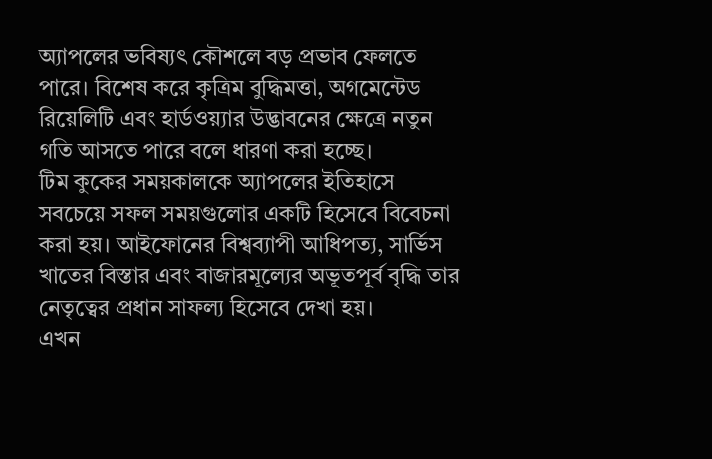অ্যাপলের ভবিষ্যৎ কৌশলে বড় প্রভাব ফেলতে পারে। বিশেষ করে কৃত্রিম বুদ্ধিমত্তা, অগমেন্টেড রিয়েলিটি এবং হার্ডওয়্যার উদ্ভাবনের ক্ষেত্রে নতুন গতি আসতে পারে বলে ধারণা করা হচ্ছে।
টিম কুকের সময়কালকে অ্যাপলের ইতিহাসে সবচেয়ে সফল সময়গুলোর একটি হিসেবে বিবেচনা করা হয়। আইফোনের বিশ্বব্যাপী আধিপত্য, সার্ভিস খাতের বিস্তার এবং বাজারমূল্যের অভূতপূর্ব বৃদ্ধি তার নেতৃত্বের প্রধান সাফল্য হিসেবে দেখা হয়।
এখন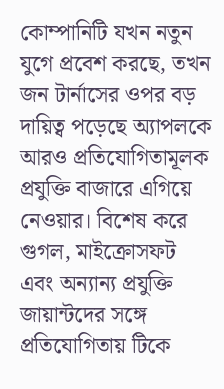কোম্পানিটি যখন নতুন যুগে প্রবেশ করছে, তখন জন টার্নাসের ওপর বড় দায়িত্ব পড়েছে অ্যাপলকে আরও প্রতিযোগিতামূলক প্রযুক্তি বাজারে এগিয়ে নেওয়ার। বিশেষ করে গুগল, মাইক্রোসফট এবং অন্যান্য প্রযুক্তি জায়ান্টদের সঙ্গে প্রতিযোগিতায় টিকে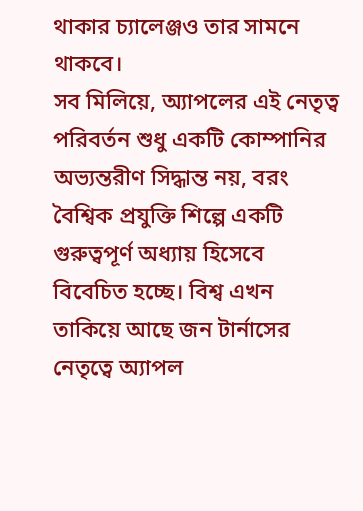থাকার চ্যালেঞ্জও তার সামনে থাকবে।
সব মিলিয়ে, অ্যাপলের এই নেতৃত্ব পরিবর্তন শুধু একটি কোম্পানির অভ্যন্তরীণ সিদ্ধান্ত নয়, বরং বৈশ্বিক প্রযুক্তি শিল্পে একটি গুরুত্বপূর্ণ অধ্যায় হিসেবে বিবেচিত হচ্ছে। বিশ্ব এখন তাকিয়ে আছে জন টার্নাসের নেতৃত্বে অ্যাপল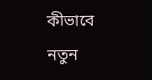কীভাবে নতুন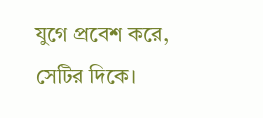যুগে প্রবেশ করে, সেটির দিকে।